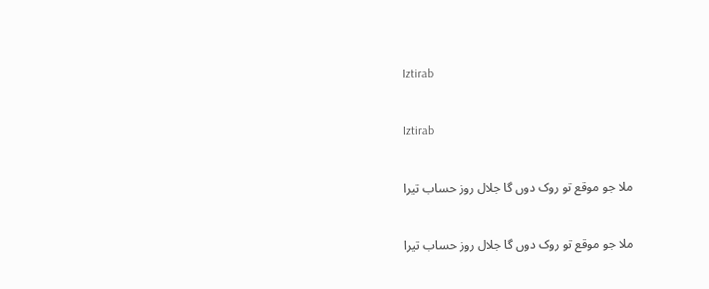Iztirab

Iztirab

ملا جو موقع تو روک دوں گا جلال روز حساب تیرا

ملا جو موقع تو روک دوں گا جلال روز حساب تیرا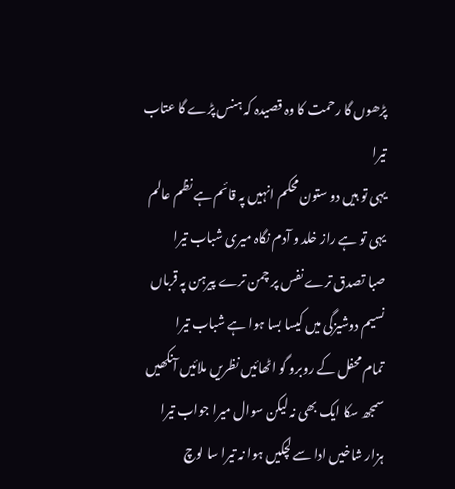پڑھوں گا رحمت کا وہ قصیدہ کہ ہنس پڑے گا عتاب تیرا
یہی تو ہیں دو ستون محکم انہیں پہ قائم ہے نظم عالم
یہی تو ہے راز خلد و آدم نگاہ میری شباب تیرا
صبا تصدق ترے نفس پر چمن ترے پیرہن پہ قرباں
نسیم دوشیزگی میں کیسا بسا ہوا ہے شباب تیرا
تمام محفل کے روبرو گو اٹھائیں نظریں ملائیں آنکھیں
سمجھ سکا ایک بھی نہ لیکن سوال میرا جواب تیرا
ہزار شاخیں ادا سے لچکیں ہوا نہ تیرا سا لوچ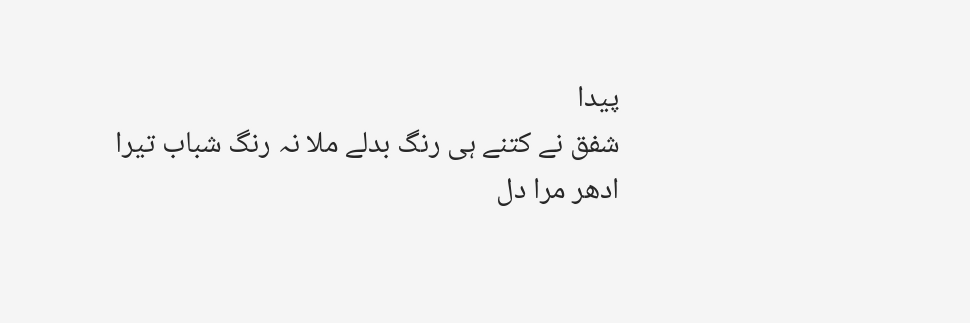پیدا
شفق نے کتنے ہی رنگ بدلے ملا نہ رنگ شباب تیرا
ادھر مرا دل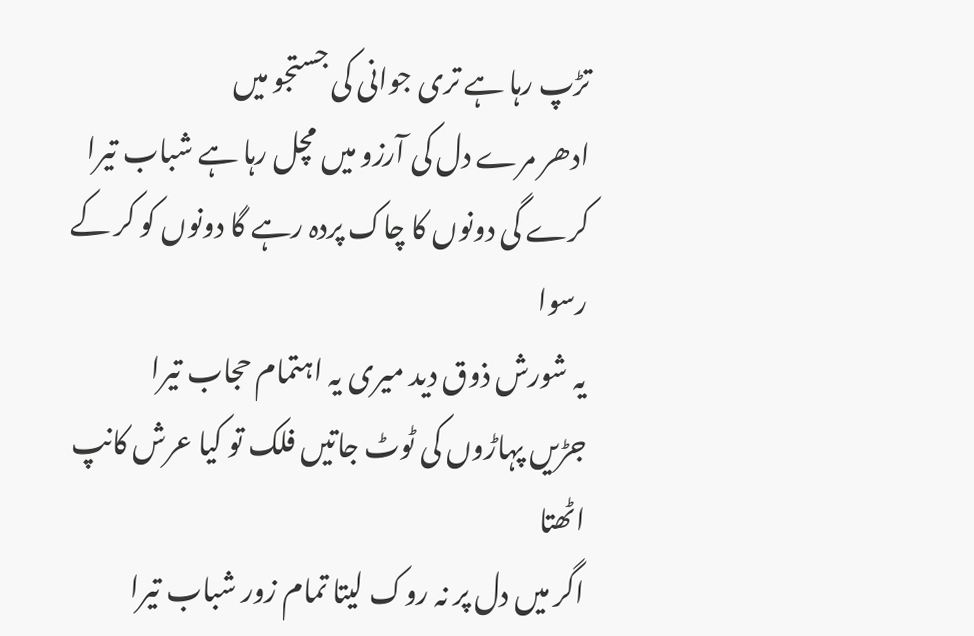تڑپ رہا ہے تری جوانی کی جستجو میں
ادھر مرے دل کی آرزو میں مچل رہا ہے شباب تیرا
کرے گی دونوں کا چاک پردہ رہے گا دونوں کو کر کے رسوا
یہ شورش ذوق دید میری یہ اہتمام حجاب تیرا
جڑیں پہاڑوں کی ٹوٹ جاتیں فلک تو کیا عرش کانپ اٹھتا
اگر میں دل پر نہ روک لیتا تمام زور شباب تیرا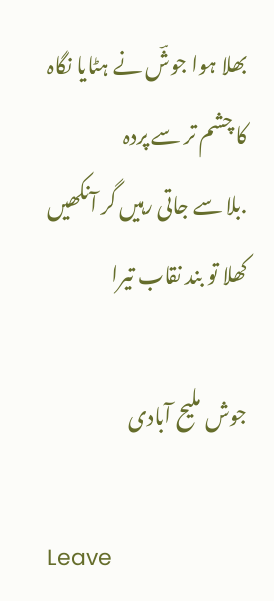بھلا ہوا جوشؔ نے ہٹایا نگاہ کا چشم تر سے پردہ
.بلا سے جاتی رہیں گر آنکھیں کھلا تو بند نقاب تیرا

جوش ملیح آبادی

Leave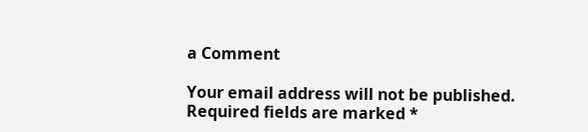a Comment

Your email address will not be published. Required fields are marked *